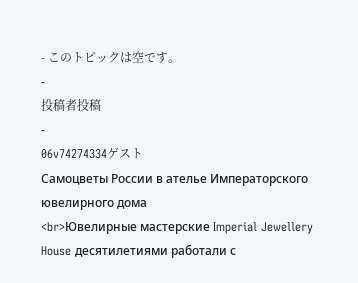- このトピックは空です。
-
投稿者投稿
-
06v74274334ゲスト
Самоцветы России в ателье Императорского ювелирного дома
<br>Ювелирные мастерские Imperial Jewellery House десятилетиями работали с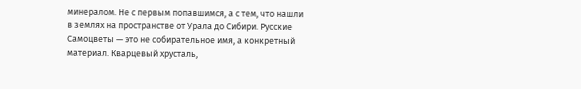минералом. Не с первым попавшимся, а с тем, что нашли в землях на пространстве от Урала до Сибири. Русские Самоцветы — это не собирательное имя, а конкретный материал. Кварцевый хрусталь,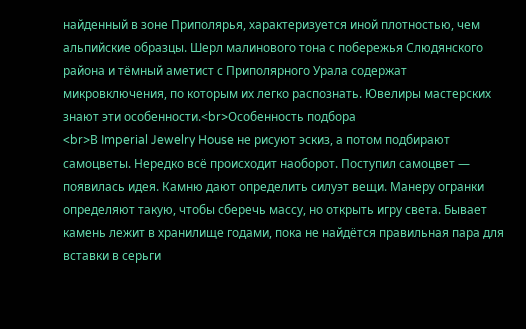найденный в зоне Приполярья, характеризуется иной плотностью, чем альпийские образцы. Шерл малинового тона с побережья Слюдянского района и тёмный аметист с Приполярного Урала содержат микровключения, по которым их легко распознать. Ювелиры мастерских знают эти особенности.<br>Особенность подбора
<br>В Imperial Jewelry House не рисуют эскиз, а потом подбирают самоцветы. Нередко всё происходит наоборот. Поступил самоцвет — появилась идея. Камню дают определить силуэт вещи. Манеру огранки определяют такую, чтобы сберечь массу, но открыть игру света. Бывает камень лежит в хранилище годами, пока не найдётся правильная пара для вставки в серьги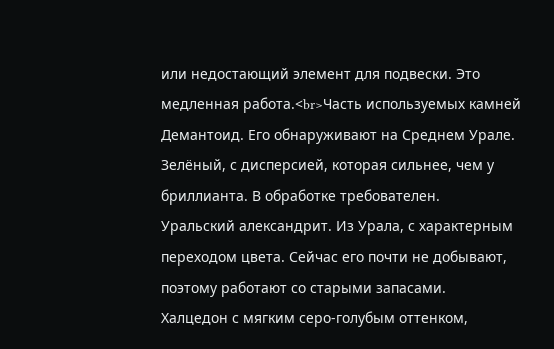или недостающий элемент для подвески. Это медленная работа.<br>Часть используемых камней
Демантоид. Его обнаруживают на Среднем Урале. Зелёный, с дисперсией, которая сильнее, чем у бриллианта. В обработке требователен.
Уральский александрит. Из Урала, с характерным переходом цвета. Сейчас его почти не добывают, поэтому работают со старыми запасами.
Халцедон с мягким серо-голубым оттенком,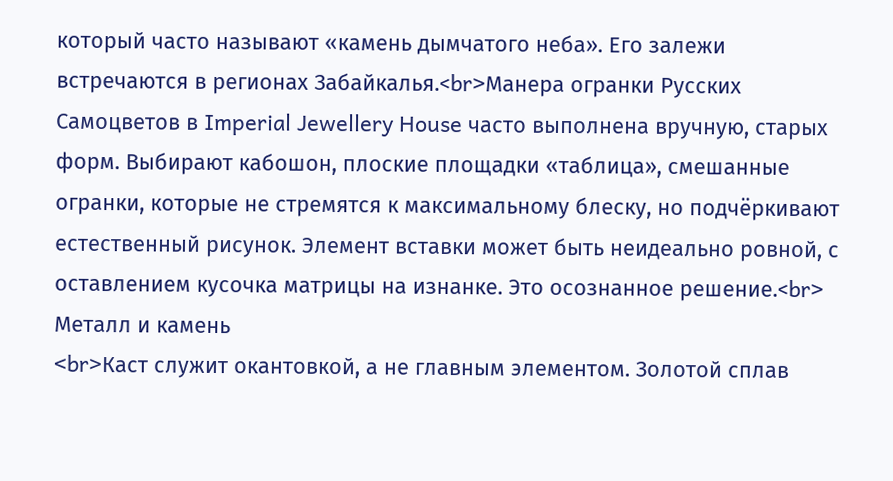который часто называют «камень дымчатого неба». Его залежи встречаются в регионах Забайкалья.<br>Манера огранки Русских Самоцветов в Imperial Jewellery House часто выполнена вручную, старых форм. Выбирают кабошон, плоские площадки «таблица», смешанные огранки, которые не стремятся к максимальному блеску, но подчёркивают естественный рисунок. Элемент вставки может быть неидеально ровной, с оставлением кусочка матрицы на изнанке. Это осознанное решение.<br>
Металл и камень
<br>Каст служит окантовкой, а не главным элементом. Золотой сплав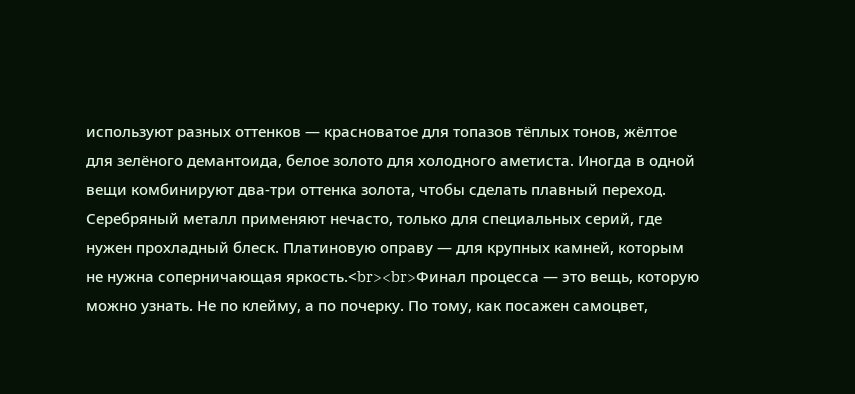используют разных оттенков — красноватое для топазов тёплых тонов, жёлтое для зелёного демантоида, белое золото для холодного аметиста. Иногда в одной вещи комбинируют два-три оттенка золота, чтобы сделать плавный переход. Серебряный металл применяют нечасто, только для специальных серий, где нужен прохладный блеск. Платиновую оправу — для крупных камней, которым не нужна соперничающая яркость.<br><br>Финал процесса — это вещь, которую можно узнать. Не по клейму, а по почерку. По тому, как посажен самоцвет,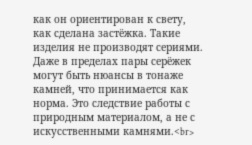как он ориентирован к свету, как сделана застёжка. Такие изделия не производят сериями. Даже в пределах пары серёжек могут быть нюансы в тонаже камней, что принимается как норма. Это следствие работы с природным материалом, а не с искусственными камнями.<br>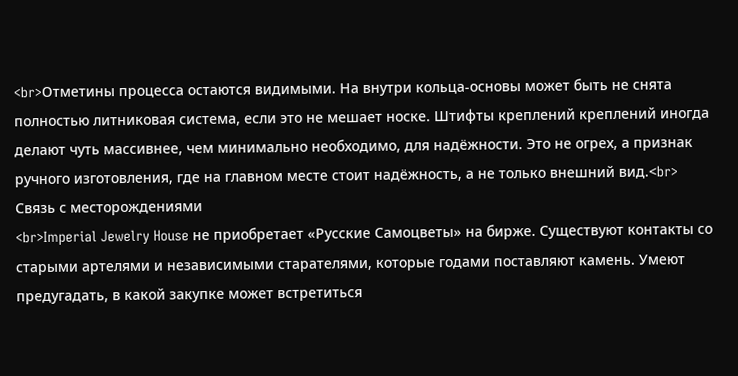<br>Отметины процесса остаются видимыми. На внутри кольца-основы может быть не снята полностью литниковая система, если это не мешает носке. Штифты креплений креплений иногда делают чуть массивнее, чем минимально необходимо, для надёжности. Это не огрех, а признак ручного изготовления, где на главном месте стоит надёжность, а не только внешний вид.<br>
Связь с месторождениями
<br>Imperial Jewelry House не приобретает «Русские Самоцветы» на бирже. Существуют контакты со старыми артелями и независимыми старателями, которые годами поставляют камень. Умеют предугадать, в какой закупке может встретиться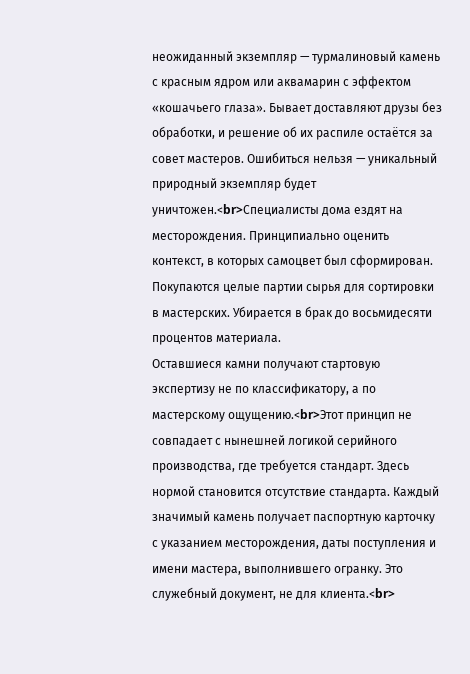неожиданный экземпляр — турмалиновый камень с красным ядром или аквамарин с эффектом «кошачьего глаза». Бывает доставляют друзы без обработки, и решение об их распиле остаётся за совет мастеров. Ошибиться нельзя — уникальный природный экземпляр будет уничтожен.<br>Специалисты дома ездят на месторождения. Принципиально оценить контекст, в которых самоцвет был сформирован.
Покупаются целые партии сырья для сортировки в мастерских. Убирается в брак до восьмидесяти процентов материала.
Оставшиеся камни получают стартовую экспертизу не по классификатору, а по мастерскому ощущению.<br>Этот принцип не совпадает с нынешней логикой серийного производства, где требуется стандарт. Здесь нормой становится отсутствие стандарта. Каждый значимый камень получает паспортную карточку с указанием месторождения, даты поступления и имени мастера, выполнившего огранку. Это служебный документ, не для клиента.<br>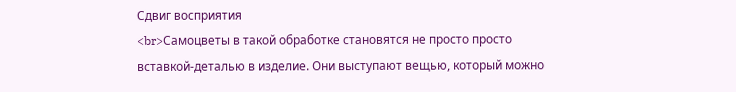Сдвиг восприятия
<br>Самоцветы в такой обработке становятся не просто просто вставкой-деталью в изделие. Они выступают вещью, который можно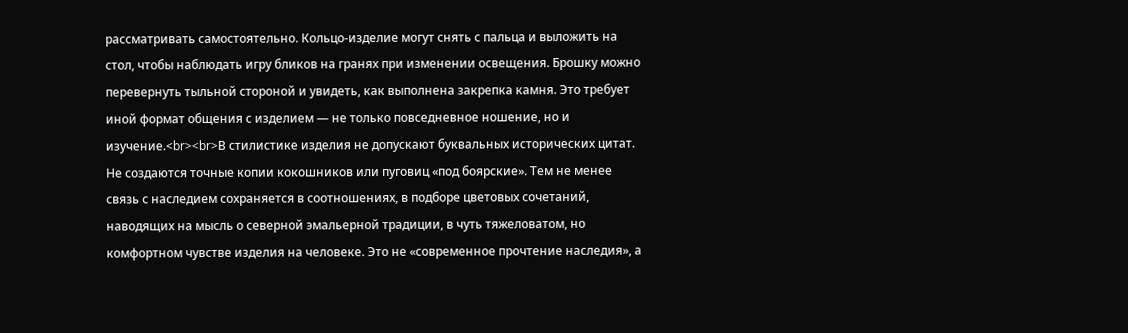рассматривать самостоятельно. Кольцо-изделие могут снять с пальца и выложить на стол, чтобы наблюдать игру бликов на гранях при изменении освещения. Брошку можно перевернуть тыльной стороной и увидеть, как выполнена закрепка камня. Это требует иной формат общения с изделием — не только повседневное ношение, но и изучение.<br><br>В стилистике изделия не допускают буквальных исторических цитат. Не создаются точные копии кокошников или пуговиц «под боярские». Тем не менее связь с наследием сохраняется в соотношениях, в подборе цветовых сочетаний, наводящих на мысль о северной эмальерной традиции, в чуть тяжеловатом, но комфортном чувстве изделия на человеке. Это не «современное прочтение наследия», а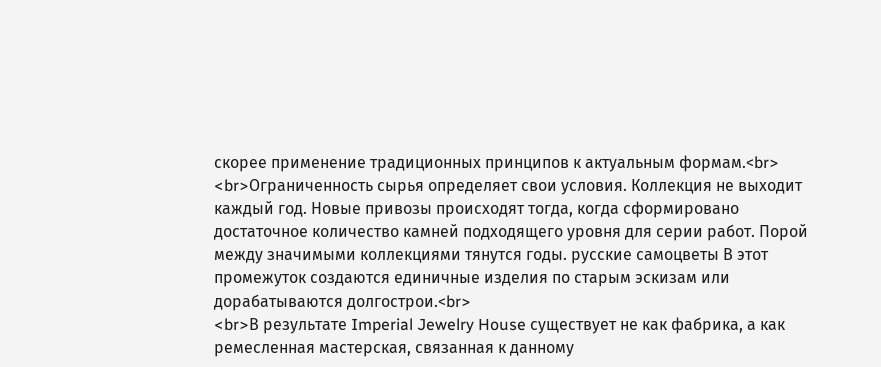скорее применение традиционных принципов к актуальным формам.<br>
<br>Ограниченность сырья определяет свои условия. Коллекция не выходит каждый год. Новые привозы происходят тогда, когда сформировано достаточное количество камней подходящего уровня для серии работ. Порой между значимыми коллекциями тянутся годы. русские самоцветы В этот промежуток создаются единичные изделия по старым эскизам или дорабатываются долгострои.<br>
<br>В результате Imperial Jewelry House существует не как фабрика, а как ремесленная мастерская, связанная к данному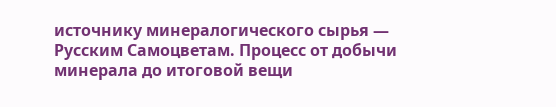источнику минералогического сырья — Русским Самоцветам. Процесс от добычи минерала до итоговой вещи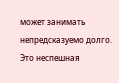может занимать непредсказуемо долго. Это неспешная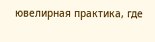ювелирная практика, где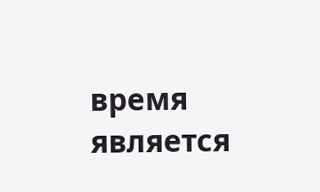время является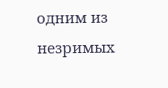одним из незримых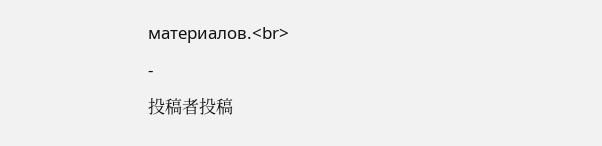материалов.<br>
-
投稿者投稿